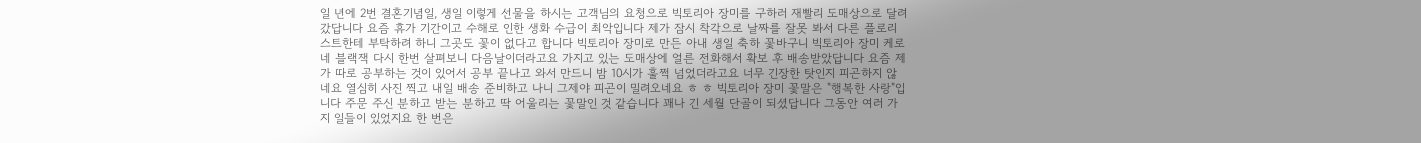일 년에 2번 결혼기념일, 생일 이렇게 선물을 하시는 고객님의 요청으로 빅토리아 장미를 구하러 재빨리 도매상으로 달려갔답니다 요즘 휴가 기간이고 수해로 인한 생화 수급이 최악입니다 제가 잠시 착각으로 날짜를 잘못 봐서 다른 플로리스트한테 부탁하려 하니 그곳도 꽃이 없다고 합니다 빅토리아 장미로 만든 아내 생일 축하 꽃바구니 빅토리아 장미 케로네 블랙잭 다시 한번 살펴보니 다음날이더라고요 가지고 있는 도매상에 얼른 전화해서 확보 후 배송받았답니다 요즘 제가 따로 공부하는 것이 있어서 공부 끝나고 와서 만드니 밤 10시가 훌쩍 넘었더라고요 너무 긴장한 탓인지 피곤하지 않네요 열심히 사진 찍고 내일 배송 준비하고 나니 그제야 피곤이 밀려오네요 ㅎ ㅎ 빅토리아 장미 꽃말은 "행복한 사랑"입니다 주문 주신 분하고 받는 분하고 딱 어울리는 꽃말인 것 같습니다 꽤나 긴 세월 단골이 되셨답니다 그동안 여러 가지 일들이 있었지요 한 번은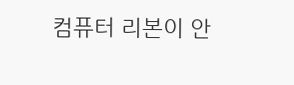컴퓨터 리본이 안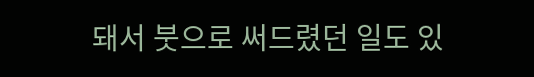돼서 붓으로 써드렸던 일도 있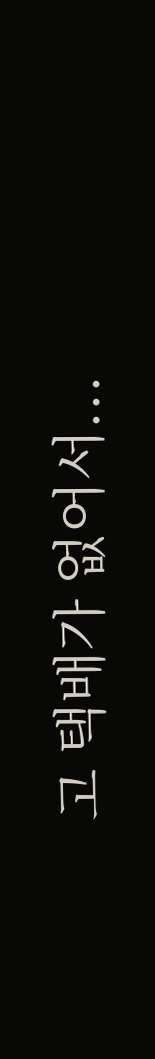고 택배가 없어서...